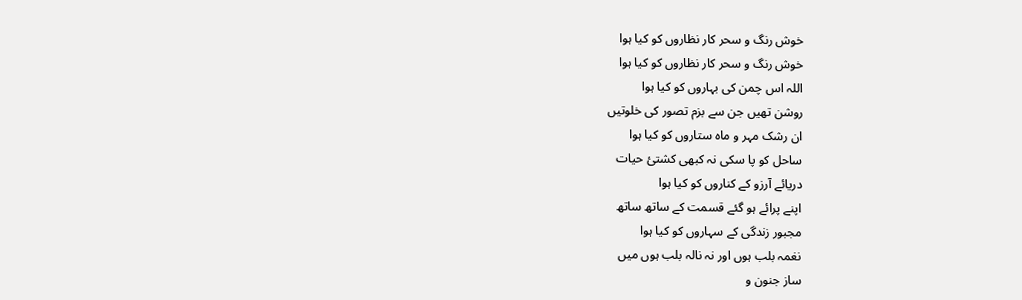خوش رنگ و سحر کار نظاروں کو کیا ہوا
خوش رنگ و سحر کار نظاروں کو کیا ہوا
اللہ اس چمن کی بہاروں کو کیا ہوا
روشن تھیں جن سے بزم تصور کی خلوتیں
ان رشک مہر و ماہ ستاروں کو کیا ہوا
ساحل کو پا سکی نہ کبھی کشتیٔ حیات
دریائے آرزو کے کناروں کو کیا ہوا
اپنے پرائے ہو گئے قسمت کے ساتھ ساتھ
مجبور زندگی کے سہاروں کو کیا ہوا
نغمہ بلب ہوں اور نہ نالہ بلب ہوں میں
ساز جنون و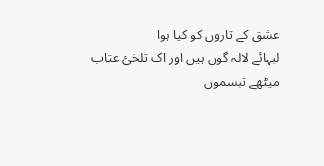عشق کے تاروں کو کیا ہوا
لبہائے لالہ گوں ہیں اور اک تلخیٔ عتاب
میٹھے تبسموں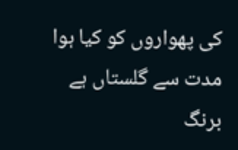کی پھواروں کو کیا ہوا
مدت سے گلستاں ہے برنگ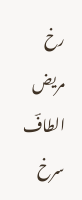رخ مریض
الطافؔ سرخ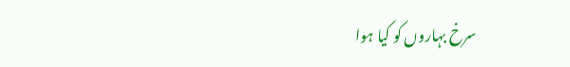سرخ بہاروں کو کیا ہوا